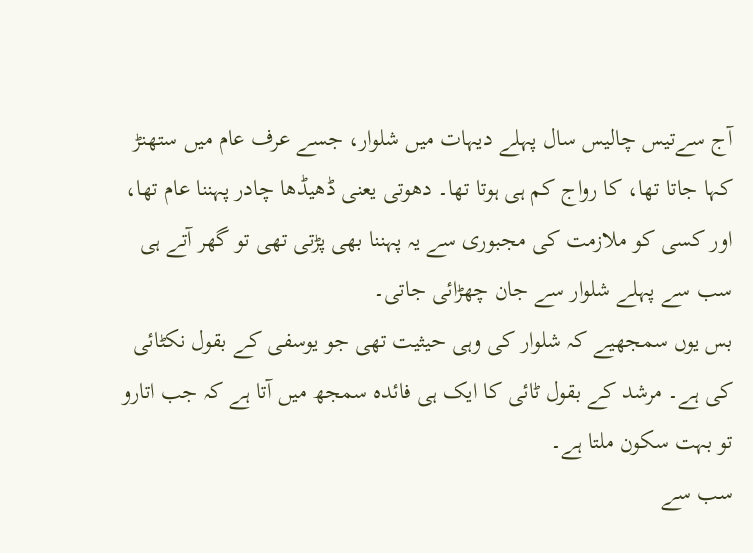آج سےتیس چالیس سال پہلے دیہات میں شلوار، جسے عرف عام میں ستھنڑ کہا جاتا تھا، کا رواج کم ہی ہوتا تھا۔ دھوتی یعنی ڈھیڈھا چادر پہننا عام تھا، اور کسی کو ملازمت کی مجبوری سے یہ پہننا بھی پڑتی تھی تو گھر آتے ہی سب سے پہلے شلوار سے جان چھڑائی جاتی۔
بس یوں سمجھیے کہ شلوار کی وہی حیثیت تھی جو یوسفی کے بقول نکٹائی کی ہے۔ مرشد کے بقول ٹائی کا ایک ہی فائدہ سمجھ میں آتا ہے کہ جب اتارو تو بہت سکون ملتا ہے۔
سب سے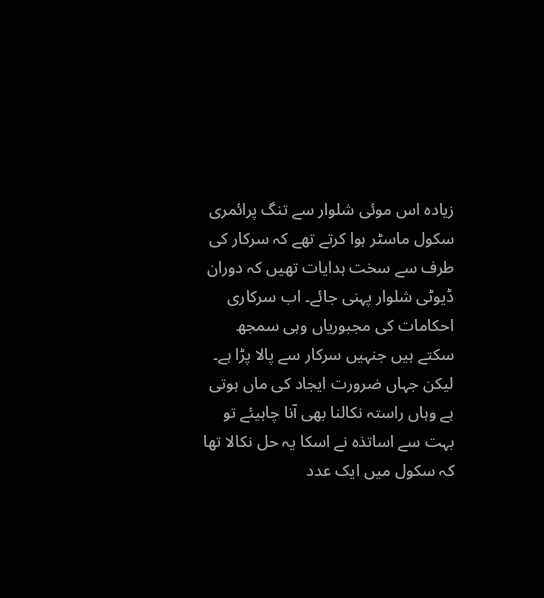زیادہ اس موئی شلوار سے تنگ پرائمری سکول ماسٹر ہوا کرتے تھے کہ سرکار کی طرف سے سخت ہدایات تھیں کہ دوران ڈیوٹی شلوار پہنی جائے۔ اب سرکاری احکامات کی مجبوریاں وہی سمجھ سکتے ہیں جنہیں سرکار سے پالا پڑا ہے۔
لیکن جہاں ضرورت ایجاد کی ماں ہوتی ہے وہاں راستہ نکالنا بھی آنا چاہیئے تو بہت سے اساتذہ نے اسکا یہ حل نکالا تھا کہ سکول میں ایک عدد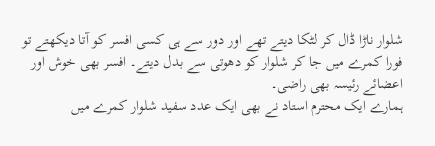شلوار ناڑا ڈال کر لٹکا دیتے تھے اور دور سے ہی کسی افسر کو آتا دیکھتے تو فورا کمرے میں جا کر شلوار کو دھوتی سے بدل دیتے۔ افسر بھی خوش اور اعضائے رئیسہ بھی راضی۔
ہمارے ایک محترم استاد نے بھی ایک عدد سفید شلوار کمرے میں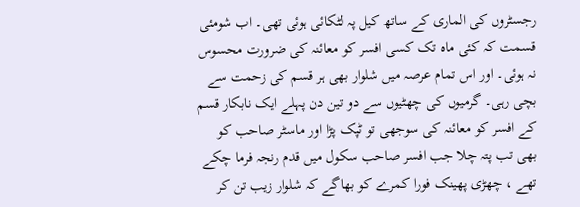رجسٹروں کی الماری کے ساتھ کیل پہ لٹکائی ہوئی تھی۔ اب شومئی قسمت کہ کئی ماہ تک کسی افسر کو معائنہ کی ضرورت محسوس نہ ہوئی۔ اور اس تمام عرصہ میں شلوار بھی ہر قسم کی زحمت سے بچی رہی۔ گرمیوں کی چھٹیوں سے دو تین دن پہلے ایک نابکار قسم کے افسر کو معائنہ کی سوجھی تو ٹپک پڑا اور ماسٹر صاحب کو بھی تب پتہ چلا جب افسر صاحب سکول میں قدم رنجہ فرما چکے تھے ، چھڑی پھینک فورا کمرے کو بھاگے کہ شلوار زیب تن کر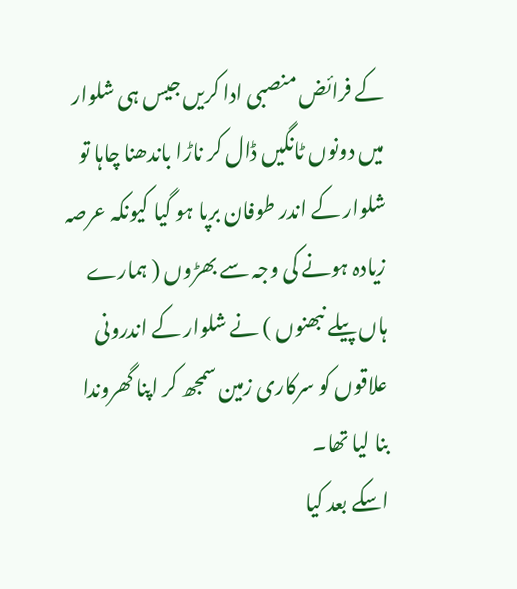کے فرائض منصبی ادا کریں جیس ہی شلوار میں دونوں ٹانگیں ڈال کر ناڑا باندھنا چاہا تو شلوار کے اندر طوفان برپا ہو گیا کیونکہ عرصہ زیادہ ہونے کی وجہ سے بھڑوں ( ہمارے ہاں پیلے نبھنوں ) نے شلوار کے اندرونی علاقوں کو سرکاری زمین سمجھ کر اپنا گھروندا بنا لیا تھا۔
اسکے بعد کیا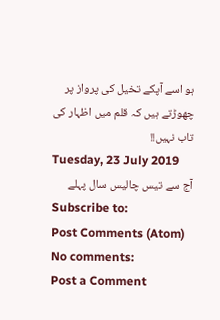ہو اسے آپکے تخیل کی پرواز پر چھوڑتے ہیں کہ قلم میں اظہار کی تاب نہیں!!
Tuesday, 23 July 2019
آج سے تیس چالیس سال پہلے
Subscribe to:
Post Comments (Atom)
No comments:
Post a Comment